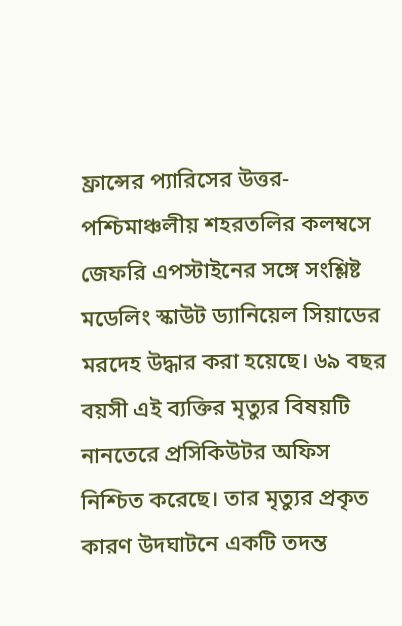ফ্রান্সের প্যারিসের উত্তর-পশ্চিমাঞ্চলীয় শহরতলির কলম্বসে জেফরি এপস্টাইনের সঙ্গে সংশ্লিষ্ট মডেলিং স্কাউট ড্যানিয়েল সিয়াডের মরদেহ উদ্ধার করা হয়েছে। ৬৯ বছর বয়সী এই ব্যক্তির মৃত্যুর বিষয়টি নানতেরে প্রসিকিউটর অফিস নিশ্চিত করেছে। তার মৃত্যুর প্রকৃত কারণ উদঘাটনে একটি তদন্ত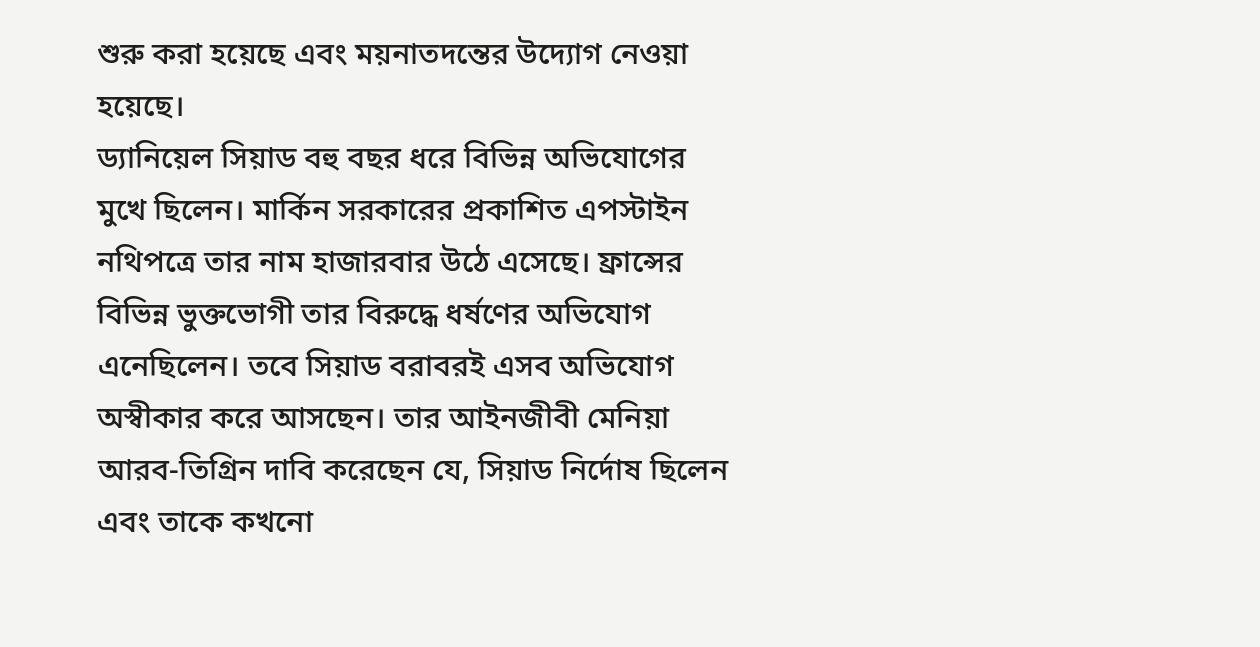শুরু করা হয়েছে এবং ময়নাতদন্তের উদ্যোগ নেওয়া হয়েছে।
ড্যানিয়েল সিয়াড বহু বছর ধরে বিভিন্ন অভিযোগের মুখে ছিলেন। মার্কিন সরকারের প্রকাশিত এপস্টাইন নথিপত্রে তার নাম হাজারবার উঠে এসেছে। ফ্রান্সের বিভিন্ন ভুক্তভোগী তার বিরুদ্ধে ধর্ষণের অভিযোগ এনেছিলেন। তবে সিয়াড বরাবরই এসব অভিযোগ অস্বীকার করে আসছেন। তার আইনজীবী মেনিয়া আরব-তিগ্রিন দাবি করেছেন যে, সিয়াড নির্দোষ ছিলেন এবং তাকে কখনো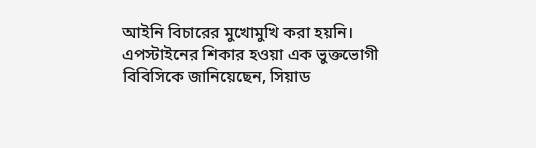আইনি বিচারের মুখোমুখি করা হয়নি।
এপস্টাইনের শিকার হওয়া এক ভুক্তভোগী বিবিসিকে জানিয়েছেন, সিয়াড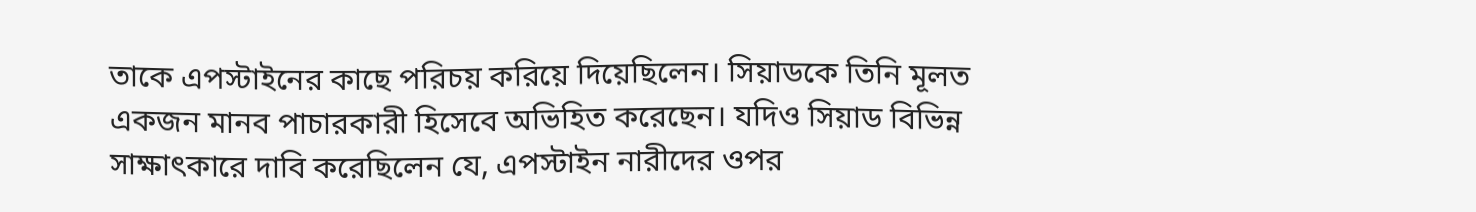তাকে এপস্টাইনের কাছে পরিচয় করিয়ে দিয়েছিলেন। সিয়াডকে তিনি মূলত একজন মানব পাচারকারী হিসেবে অভিহিত করেছেন। যদিও সিয়াড বিভিন্ন সাক্ষাৎকারে দাবি করেছিলেন যে, এপস্টাইন নারীদের ওপর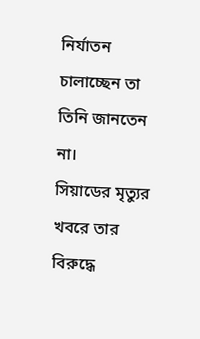নির্যাতন চালাচ্ছেন তা তিনি জানতেন না।
সিয়াডের মৃত্যুর খবরে তার বিরুদ্ধে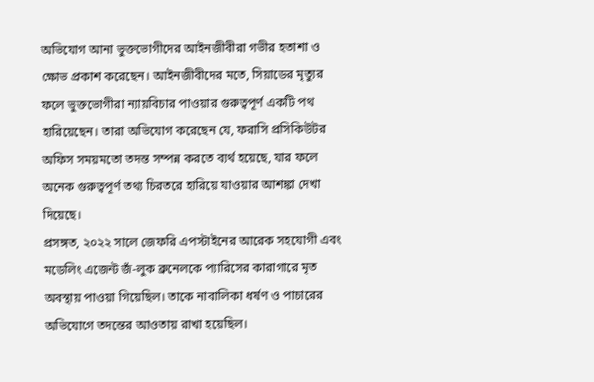অভিযোগ আনা ভুক্তভোগীদের আইনজীবীরা গভীর হতাশা ও ক্ষোভ প্রকাশ করেছেন। আইনজীবীদের মতে, সিয়াডের মৃত্যুর ফলে ভুক্তভোগীরা ন্যায়বিচার পাওয়ার গুরুত্বপূর্ণ একটি পথ হারিয়েছেন। তারা অভিযোগ করেছেন যে, ফরাসি প্রসিকিউটর অফিস সময়মতো তদন্ত সম্পন্ন করতে ব্যর্থ হয়েছে, যার ফলে অনেক গুরুত্বপূর্ণ তথ্য চিরতরে হারিয়ে যাওয়ার আশঙ্কা দেখা দিয়েছে।
প্রসঙ্গত, ২০২২ সালে জেফরি এপস্টাইনের আরেক সহযোগী এবং মডেলিং এজেন্ট জঁ-লুক ব্রুনেলকে প্যারিসের কারাগারে মৃত অবস্থায় পাওয়া গিয়েছিল। তাকে নাবালিকা ধর্ষণ ও পাচারের অভিযোগে তদন্তের আওতায় রাখা হয়েছিল।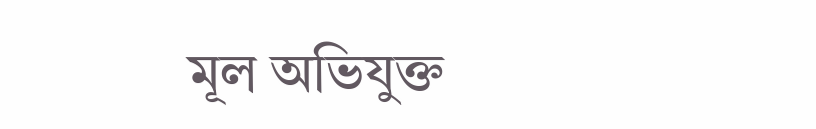মূল অভিযুক্ত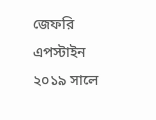জেফরি এপস্টাইন ২০১৯ সালে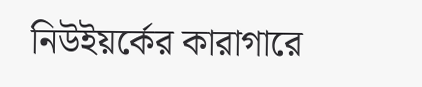নিউইয়র্কের কারাগারে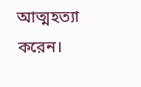আত্মহত্যা করেন।